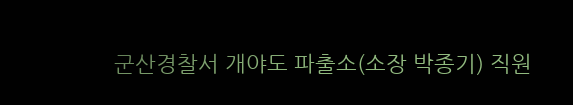군산경찰서 개야도 파출소(소장 박종기) 직원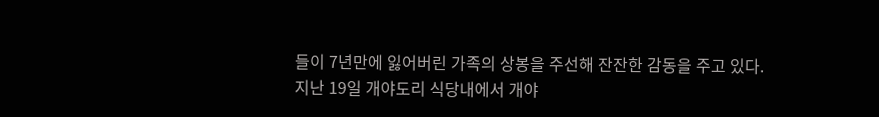들이 7년만에 잃어버린 가족의 상봉을 주선해 잔잔한 감동을 주고 있다.
지난 19일 개야도리 식당내에서 개야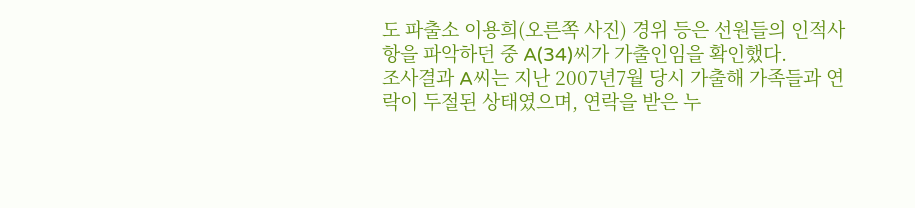도 파출소 이용희(오른쪽 사진) 경위 등은 선원들의 인적사항을 파악하던 중 A(34)씨가 가출인임을 확인했다.
조사결과 A씨는 지난 2007년7월 당시 가출해 가족들과 연락이 두절된 상태였으며, 연락을 받은 누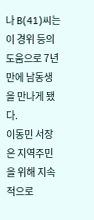나 B(41)씨는 이 경위 등의 도움으로 7년만에 남동생을 만나게 됐다.
이동민 서장은 지역주민을 위해 지속적으로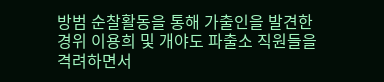방범 순찰활동을 통해 가출인을 발견한 경위 이용희 및 개야도 파출소 직원들을 격려하면서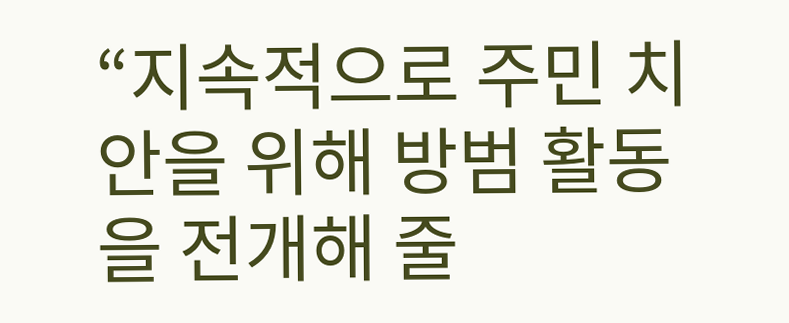“지속적으로 주민 치안을 위해 방범 활동을 전개해 줄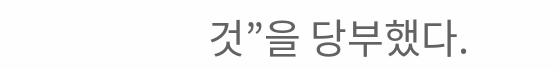것”을 당부했다.